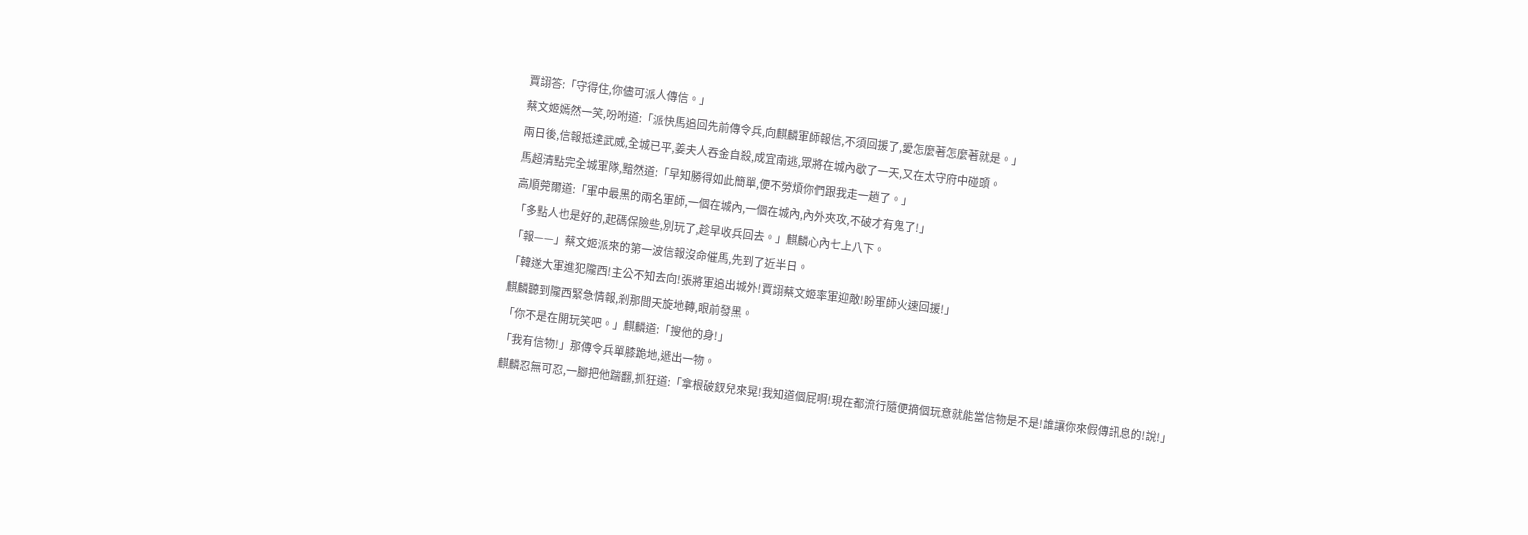賈詡答:「守得住,你儘可派人傳信。」
蔡文姬嫣然一笑,吩咐道:「派快馬追回先前傳令兵,向麒麟軍師報信,不須回援了,愛怎麼著怎麼著就是。」
兩日後,信報抵達武威,全城已平,姜夫人吞金自殺,成宜南逃,眾將在城內歇了一天,又在太守府中碰頭。
馬超清點完全城軍隊,黯然道:「早知勝得如此簡單,便不勞煩你們跟我走一趟了。」
高順莞爾道:「軍中最黑的兩名軍師,一個在城內,一個在城內,內外夾攻,不破才有鬼了!」
「多點人也是好的,起碼保險些,別玩了,趁早收兵回去。」麒麟心內七上八下。
「報——」蔡文姬派來的第一波信報沒命催馬,先到了近半日。
「韓遂大軍進犯隴西!主公不知去向!張將軍追出城外!賈詡蔡文姬率軍迎敵!盼軍師火速回援!」
麒麟聽到隴西緊急情報,剎那間天旋地轉,眼前發黑。
「你不是在開玩笑吧。」麒麟道:「搜他的身!」
「我有信物!」那傳令兵單膝跪地,遞出一物。
麒麟忍無可忍,一腳把他踹翻,抓狂道:「拿根破釵兒來晃!我知道個屁啊!現在都流行隨便摘個玩意就能當信物是不是!誰讓你來假傳訊息的!說!」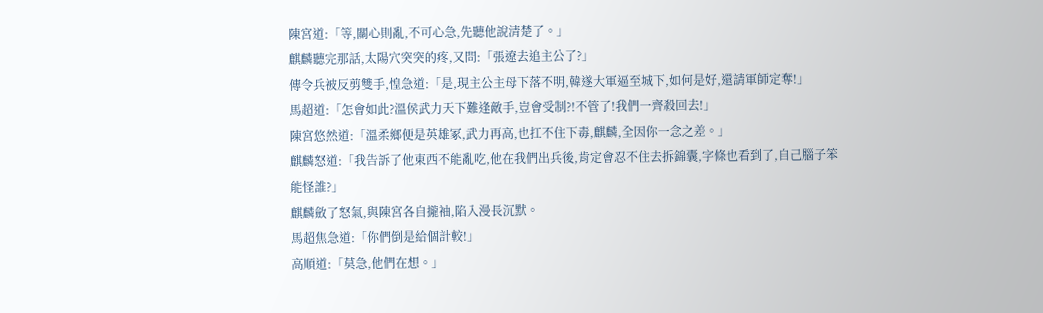陳宮道:「等,關心則亂,不可心急,先聽他說清楚了。」
麒麟聽完那話,太陽穴突突的疼,又問:「張遼去追主公了?」
傳令兵被反剪雙手,惶急道:「是,現主公主母下落不明,韓遂大軍逼至城下,如何是好,還請軍師定奪!」
馬超道:「怎會如此?溫侯武力天下難逢敵手,豈會受制?!不管了!我們一齊殺回去!」
陳宮悠然道:「溫柔鄉便是英雄冢,武力再高,也扛不住下毒,麒麟,全因你一念之差。」
麒麟怒道:「我告訴了他東西不能亂吃,他在我們出兵後,肯定會忍不住去拆錦囊,字條也看到了,自己腦子笨能怪誰?」
麒麟斂了怒氣,與陳宮各自攏袖,陷入漫長沉默。
馬超焦急道:「你們倒是給個計較!」
高順道:「莫急,他們在想。」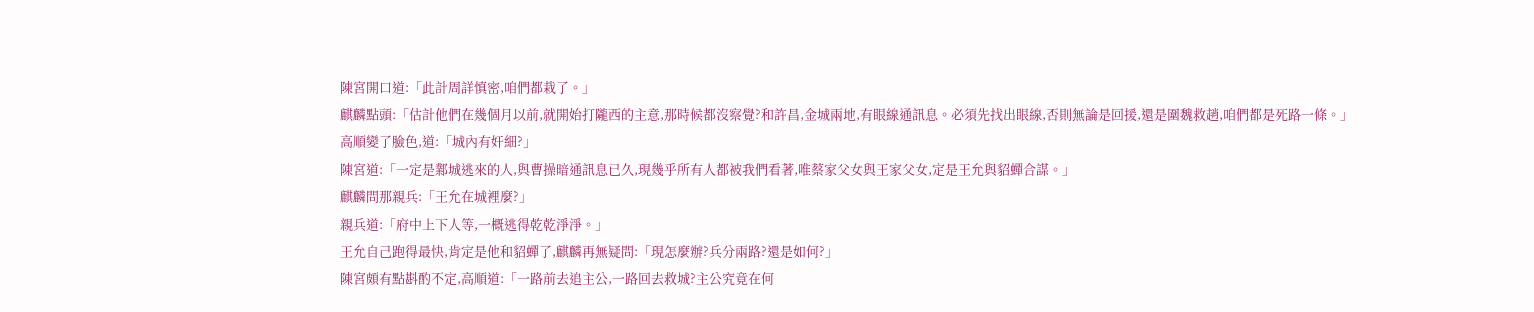陳宮開口道:「此計周詳慎密,咱們都栽了。」
麒麟點頭:「估計他們在幾個月以前,就開始打隴西的主意,那時候都沒察覺?和許昌,金城兩地,有眼線通訊息。必須先找出眼線,否則無論是回援,還是圍魏救趙,咱們都是死路一條。」
高順變了臉色,道:「城內有奸細?」
陳宮道:「一定是鄴城逃來的人,與曹操暗通訊息已久,現幾乎所有人都被我們看著,唯蔡家父女與王家父女,定是王允與貂蟬合謀。」
麒麟問那親兵:「王允在城裡麼?」
親兵道:「府中上下人等,一概逃得乾乾淨淨。」
王允自己跑得最快,肯定是他和貂蟬了,麒麟再無疑問:「現怎麼辦?兵分兩路?還是如何?」
陳宮頗有點斟酌不定,高順道:「一路前去追主公,一路回去救城?主公究竟在何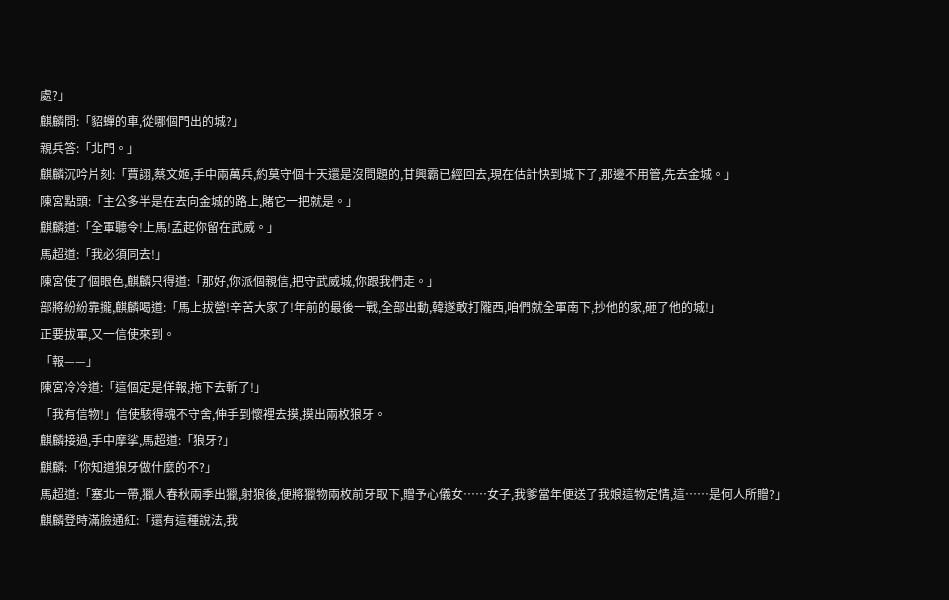處?」
麒麟問:「貂蟬的車,從哪個門出的城?」
親兵答:「北門。」
麒麟沉吟片刻:「賈詡,蔡文姬,手中兩萬兵,約莫守個十天還是沒問題的,甘興霸已經回去,現在估計快到城下了,那邊不用管,先去金城。」
陳宮點頭:「主公多半是在去向金城的路上,賭它一把就是。」
麒麟道:「全軍聽令!上馬!孟起你留在武威。」
馬超道:「我必須同去!」
陳宮使了個眼色,麒麟只得道:「那好,你派個親信,把守武威城,你跟我們走。」
部將紛紛靠攏,麒麟喝道:「馬上拔營!辛苦大家了!年前的最後一戰,全部出動,韓遂敢打隴西,咱們就全軍南下,抄他的家,砸了他的城!」
正要拔軍,又一信使來到。
「報——」
陳宮冷冷道:「這個定是佯報,拖下去斬了!」
「我有信物!」信使駭得魂不守舍,伸手到懷裡去摸,摸出兩枚狼牙。
麒麟接過,手中摩挲,馬超道:「狼牙?」
麒麟:「你知道狼牙做什麼的不?」
馬超道:「塞北一帶,獵人春秋兩季出獵,射狼後,便將獵物兩枚前牙取下,贈予心儀女……女子,我爹當年便送了我娘這物定情,這……是何人所贈?」
麒麟登時滿臉通紅:「還有這種說法,我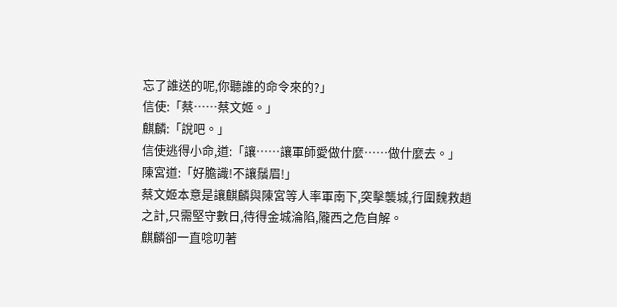忘了誰送的呢,你聽誰的命令來的?」
信使:「蔡……蔡文姬。」
麒麟:「說吧。」
信使逃得小命,道:「讓……讓軍師愛做什麼……做什麼去。」
陳宮道:「好膽識!不讓鬚眉!」
蔡文姬本意是讓麒麟與陳宮等人率軍南下,突擊襲城,行圍魏救趙之計,只需堅守數日,待得金城淪陷,隴西之危自解。
麒麟卻一直唸叨著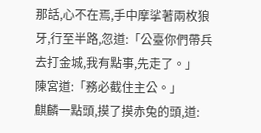那話,心不在焉,手中摩挲著兩枚狼牙,行至半路,忽道:「公臺你們帶兵去打金城,我有點事,先走了。」
陳宮道:「務必截住主公。」
麒麟一點頭,摸了摸赤兔的頭,道: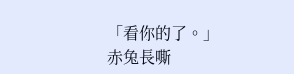「看你的了。」
赤兔長嘶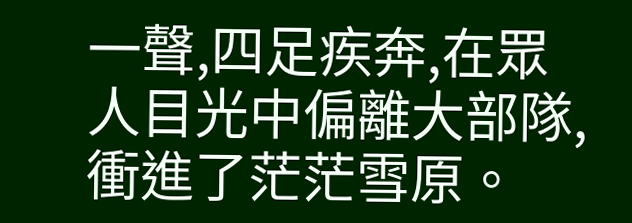一聲,四足疾奔,在眾人目光中偏離大部隊,衝進了茫茫雪原。